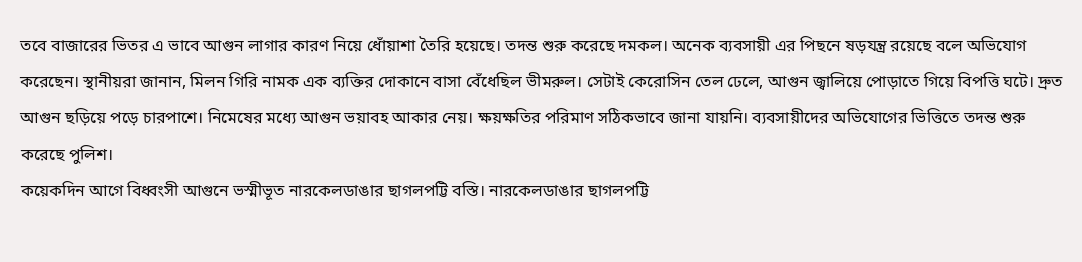তবে বাজারের ভিতর এ ভাবে আগুন লাগার কারণ নিয়ে ধোঁয়াশা তৈরি হয়েছে। তদন্ত শুরু করেছে দমকল। অনেক ব্যবসায়ী এর পিছনে ষড়যন্ত্র রয়েছে বলে অভিযোগ করেছেন। স্থানীয়রা জানান, মিলন গিরি নামক এক ব্যক্তির দোকানে বাসা বেঁধেছিল ভীমরুল। সেটাই কেরোসিন তেল ঢেলে, আগুন জ্বালিয়ে পোড়াতে গিয়ে বিপত্তি ঘটে। দ্রুত আগুন ছড়িয়ে পড়ে চারপাশে। নিমেষের মধ্যে আগুন ভয়াবহ আকার নেয়। ক্ষয়ক্ষতির পরিমাণ সঠিকভাবে জানা যায়নি। ব্যবসায়ীদের অভিযোগের ভিত্তিতে তদন্ত শুরু করেছে পুলিশ।
কয়েকদিন আগে বিধ্বংসী আগুনে ভস্মীভূত নারকেলডাঙার ছাগলপট্টি বস্তি। নারকেলডাঙার ছাগলপট্টি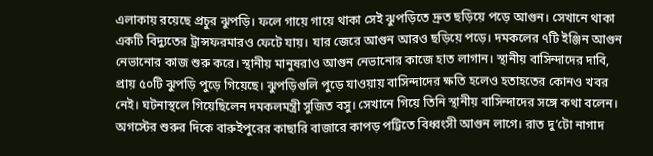এলাকায় রয়েছে প্রচুর ঝুপড়ি। ফলে গায়ে গায়ে থাকা সেই ঝুপড়িতে দ্রুত ছড়িয়ে পড়ে আগুন। সেখানে থাকা একটি বিদ্যুতের ট্রান্সফরমারও ফেটে যায়। যার জেরে আগুন আরও ছড়িয়ে পড়ে। দমকলের ৭টি ইঞ্জিন আগুন নেভানোর কাজ শুরু করে। স্থানীয় মানুষরাও আগুন নেভানোর কাজে হাত লাগান। স্থানীয় বাসিন্দাদের দাবি, প্রায় ৫০টি ঝুপড়ি পুড়ে গিয়েছে। ঝুপড়িগুলি পুড়ে যাওয়ায় বাসিন্দাদের ক্ষতি হলেও হতাহতের কোনও খবর নেই। ঘটনাস্থলে গিয়েছিলেন দমকলমন্ত্রী সুজিত বসু। সেখানে গিয়ে তিনি স্থানীয় বাসিন্দাদের সঙ্গে কথা বলেন।
অগস্টের শুরুর দিকে বারুইপুরের কাছারি বাজারে কাপড় পট্টিতে বিধ্বংসী আগুন লাগে। রাত দু’টো নাগাদ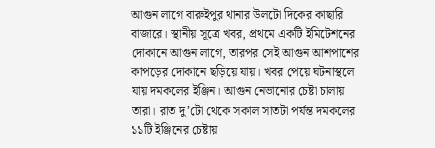আগুন লাগে বারুইপুর থানার উলটো দিকের কাছারি বাজারে। স্থানীয় সূত্রে খবর, প্রথমে একটি ইমিটেশনের দোকানে আগুন লাগে, তারপর সেই আগুন আশপাশের কাপড়ের দোকানে ছড়িয়ে যায়। খবর পেয়ে ঘটনাস্থলে যায় দমকলের ইঞ্জিন। আগুন নেভানোর চেষ্টা চালায় তারা। রাত দু’টো থেকে সকাল সাতটা পর্যন্ত দমকলের ১১টি ইঞ্জিনের চেষ্টায়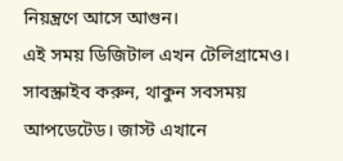নিয়ন্ত্রণে আসে আগুন।
এই সময় ডিজিটাল এখন টেলিগ্রামেও। সাবস্ক্রাইব করুন, থাকুন সবসময় আপডেটেড। জাস্ট এখানে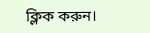ক্লিক করুন।